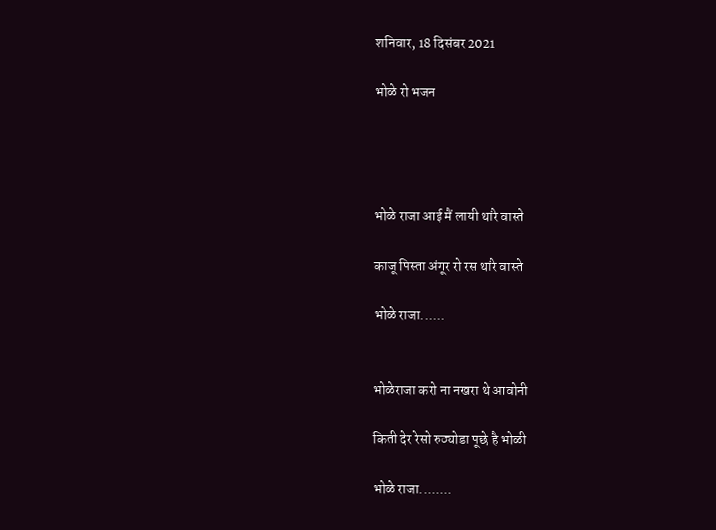शनिवार, 18 दिसंबर 2021

भोळे रो भजन




भोळे राजा आई मैं लायी थांरे वास्ते

काजू पिस्ता अंगूर रो रस थांरे वास्ते

भोळे राजा......


भोळेराजा करो ना नखरा थे आवोनी

किती देर रेसो रुठ्योडा पूछे है भोळी

भोळे राजा........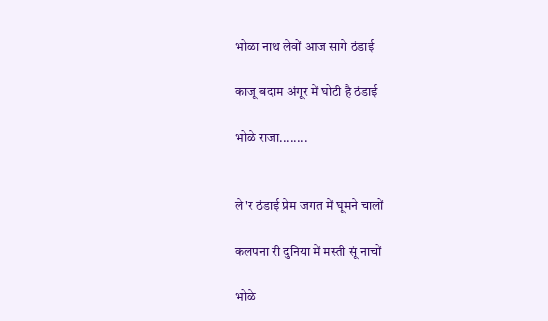भोळा नाथ लेवों आज सागे ठंडाई

काजू बदाम अंगूर में घोटी है ठंडाई

भोळे राजा........


ले'र ठंडाई प्रेम जगत में घूमने चालों

कलपना री दुनिया में मस्ती सूं नाचों

भोळे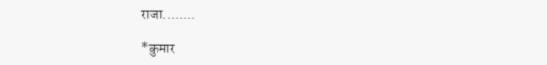राजा........

*कुमार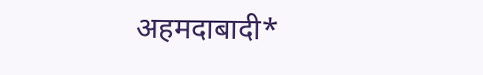अहमदाबादी*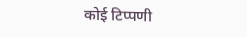कोई टिप्पणी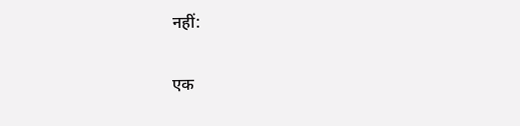नहीं:

एक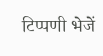टिप्पणी भेजें